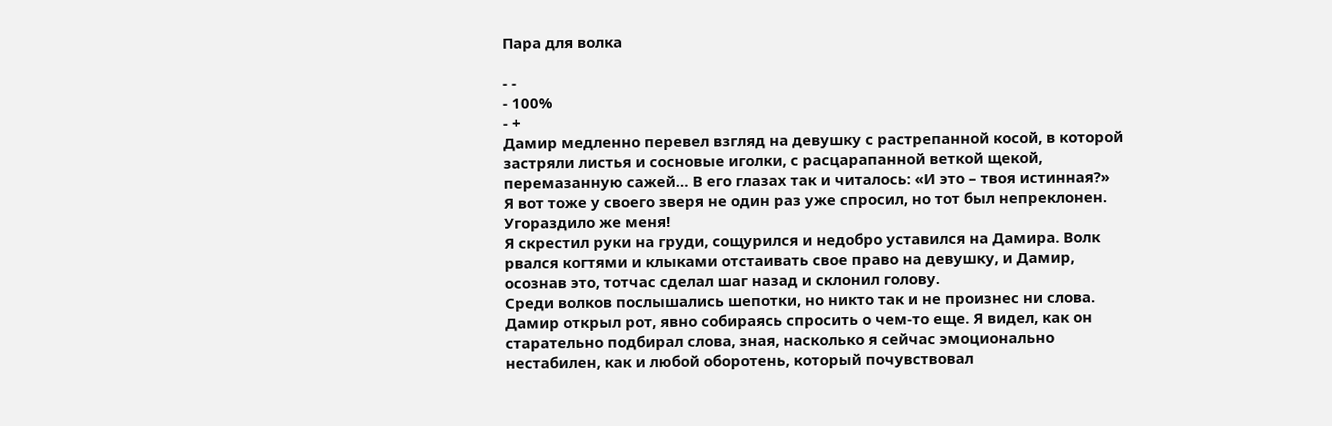Пара для волка

- -
- 100%
- +
Дамир медленно перевел взгляд на девушку с растрепанной косой, в которой застряли листья и сосновые иголки, с расцарапанной веткой щекой, перемазанную сажей… В его глазах так и читалось: «И это – твоя истинная?»
Я вот тоже у своего зверя не один раз уже спросил, но тот был непреклонен. Угораздило же меня!
Я скрестил руки на груди, сощурился и недобро уставился на Дамира. Волк рвался когтями и клыками отстаивать свое право на девушку, и Дамир, осознав это, тотчас сделал шаг назад и склонил голову.
Среди волков послышались шепотки, но никто так и не произнес ни слова.
Дамир открыл рот, явно собираясь спросить о чем-то еще. Я видел, как он старательно подбирал слова, зная, насколько я сейчас эмоционально нестабилен, как и любой оборотень, который почувствовал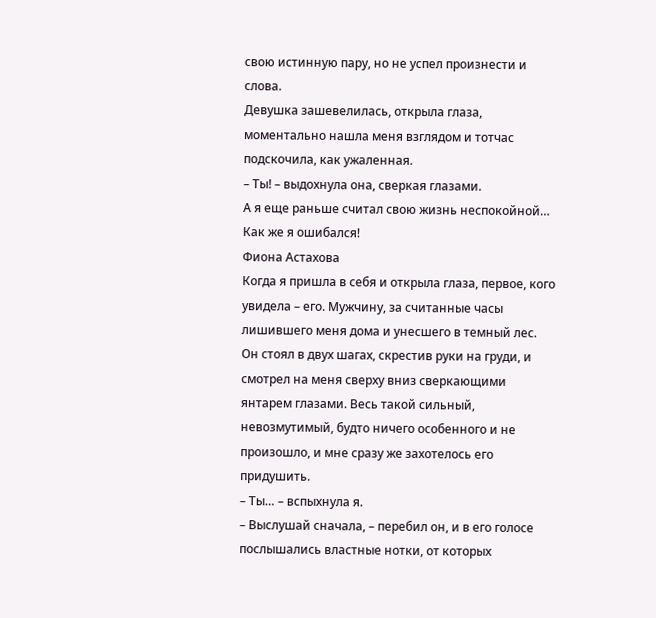свою истинную пару, но не успел произнести и слова.
Девушка зашевелилась, открыла глаза, моментально нашла меня взглядом и тотчас подскочила, как ужаленная.
– Ты! – выдохнула она, сверкая глазами.
А я еще раньше считал свою жизнь неспокойной… Как же я ошибался!
Фиона Астахова
Когда я пришла в себя и открыла глаза, первое, кого увидела – его. Мужчину, за считанные часы лишившего меня дома и унесшего в темный лес.
Он стоял в двух шагах, скрестив руки на груди, и смотрел на меня сверху вниз сверкающими янтарем глазами. Весь такой сильный, невозмутимый, будто ничего особенного и не произошло, и мне сразу же захотелось его придушить.
– Ты… – вспыхнула я.
– Выслушай сначала, – перебил он, и в его голосе послышались властные нотки, от которых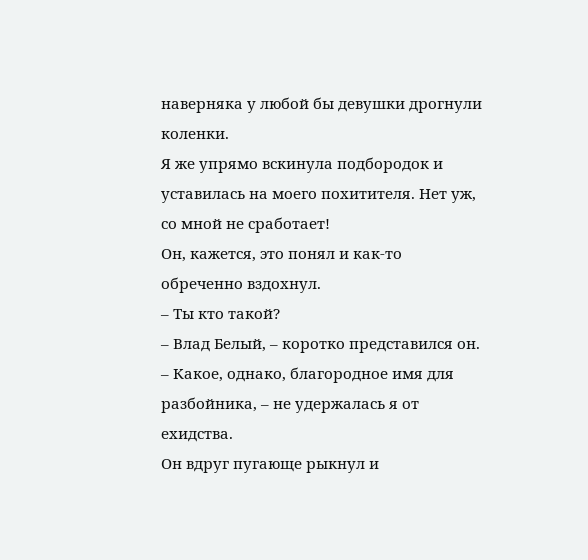наверняка у любой бы девушки дрогнули коленки.
Я же упрямо вскинула подбородок и уставилась на моего похитителя. Нет уж, со мной не сработает!
Он, кажется, это понял и как-то обреченно вздохнул.
– Ты кто такой?
– Влад Белый, – коротко представился он.
– Какое, однако, благородное имя для разбойника, – не удержалась я от ехидства.
Он вдруг пугающе рыкнул и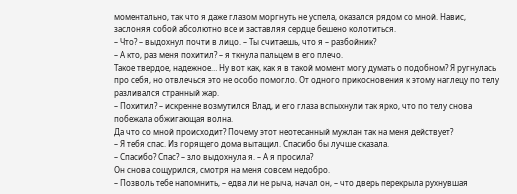моментально, так что я даже глазом моргнуть не успела, оказался рядом со мной. Навис, заслоняя собой абсолютно все и заставляя сердце бешено колотиться.
– Что? – выдохнул почти в лицо. – Ты считаешь, что я – разбойник?
– А кто, раз меня похитил? – я ткнула пальцем в его плечо.
Такое твердое, надежное… Ну вот как, как я в такой момент могу думать о подобном? Я ругнулась про себя, но отвлечься это не особо помогло. От одного прикосновения к этому наглецу по телу разливался странный жар.
– Похитил? – искренне возмутился Влад, и его глаза вспыхнули так ярко, что по телу снова побежала обжигающая волна.
Да что со мной происходит? Почему этот неотесанный мужлан так на меня действует?
– Я тебя спас. Из горящего дома вытащил. Спасибо бы лучше сказала.
– Спасибо? Спас? – зло выдохнула я. – А я просила?
Он снова сощурился, смотря на меня совсем недобро.
– Позволь тебе напомнить, – едва ли не рыча, начал он, – что дверь перекрыла рухнувшая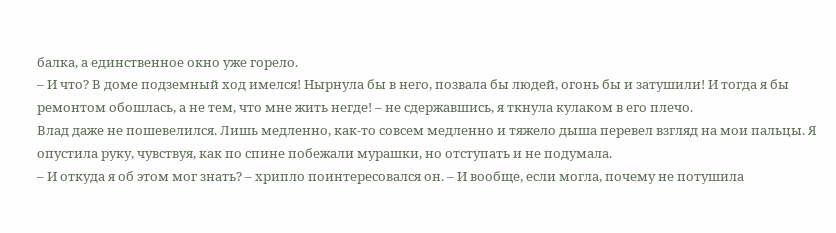балка, а единственное окно уже горело.
– И что? В доме подземный ход имелся! Нырнула бы в него, позвала бы людей, огонь бы и затушили! И тогда я бы ремонтом обошлась, а не тем, что мне жить негде! – не сдержавшись, я ткнула кулаком в его плечо.
Влад даже не пошевелился. Лишь медленно, как-то совсем медленно и тяжело дыша перевел взгляд на мои пальцы. Я опустила руку, чувствуя, как по спине побежали мурашки, но отступать и не подумала.
– И откуда я об этом мог знать? – хрипло поинтересовался он. – И вообще, если могла, почему не потушила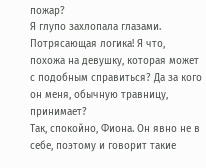пожар?
Я глупо захлопала глазами. Потрясающая логика! Я что, похожа на девушку, которая может с подобным справиться? Да за кого он меня, обычную травницу, принимает?
Так, спокойно, Фиона. Он явно не в себе, поэтому и говорит такие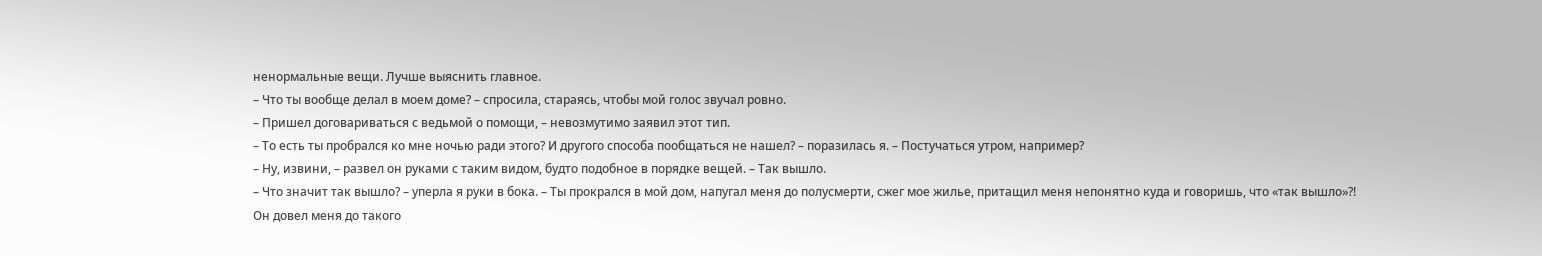ненормальные вещи. Лучше выяснить главное.
– Что ты вообще делал в моем доме? – спросила, стараясь, чтобы мой голос звучал ровно.
– Пришел договариваться с ведьмой о помощи, – невозмутимо заявил этот тип.
– То есть ты пробрался ко мне ночью ради этого? И другого способа пообщаться не нашел? – поразилась я. – Постучаться утром, например?
– Ну, извини, – развел он руками с таким видом, будто подобное в порядке вещей. – Так вышло.
– Что значит так вышло? – уперла я руки в бока. – Ты прокрался в мой дом, напугал меня до полусмерти, сжег мое жилье, притащил меня непонятно куда и говоришь, что «так вышло»?!
Он довел меня до такого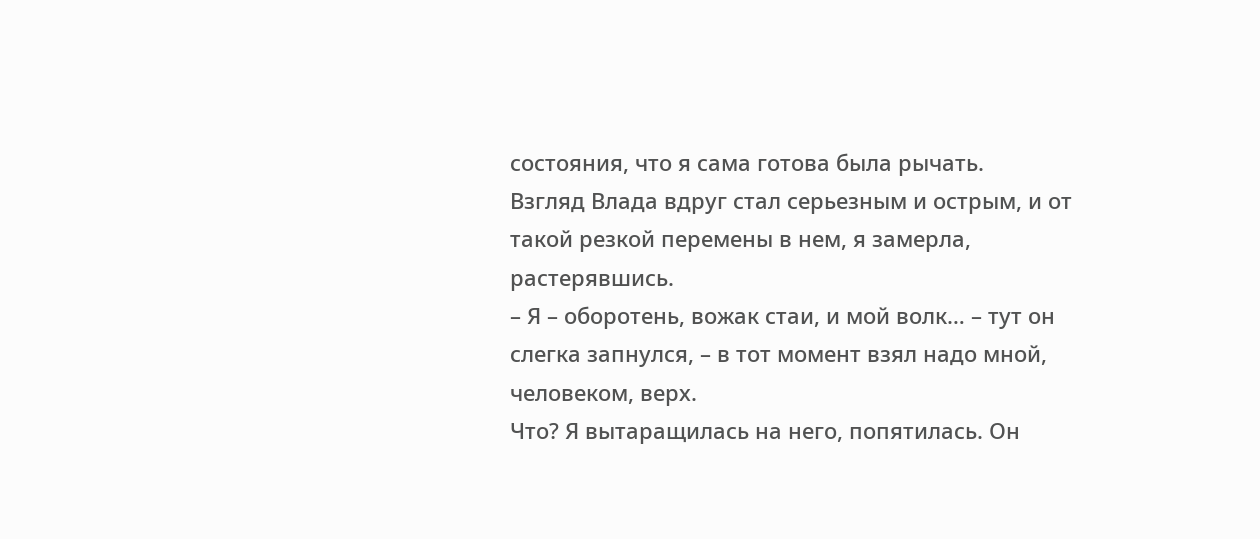состояния, что я сама готова была рычать.
Взгляд Влада вдруг стал серьезным и острым, и от такой резкой перемены в нем, я замерла, растерявшись.
– Я – оборотень, вожак стаи, и мой волк… – тут он слегка запнулся, – в тот момент взял надо мной, человеком, верх.
Что? Я вытаращилась на него, попятилась. Он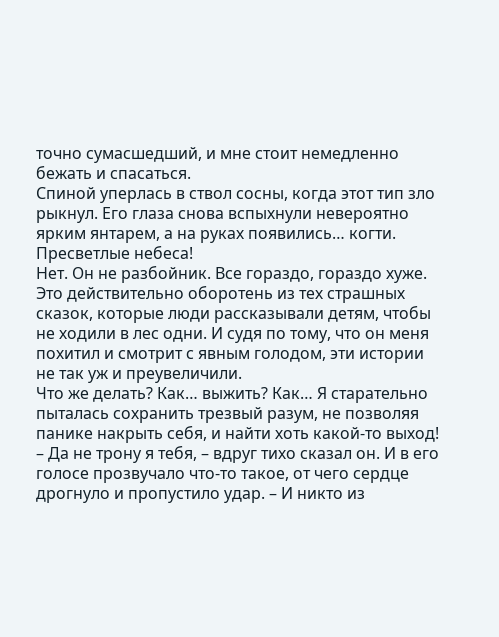точно сумасшедший, и мне стоит немедленно бежать и спасаться.
Спиной уперлась в ствол сосны, когда этот тип зло рыкнул. Его глаза снова вспыхнули невероятно ярким янтарем, а на руках появились… когти. Пресветлые небеса!
Нет. Он не разбойник. Все гораздо, гораздо хуже. Это действительно оборотень из тех страшных сказок, которые люди рассказывали детям, чтобы не ходили в лес одни. И судя по тому, что он меня похитил и смотрит с явным голодом, эти истории не так уж и преувеличили.
Что же делать? Как… выжить? Как… Я старательно пыталась сохранить трезвый разум, не позволяя панике накрыть себя, и найти хоть какой-то выход!
– Да не трону я тебя, – вдруг тихо сказал он. И в его голосе прозвучало что-то такое, от чего сердце дрогнуло и пропустило удар. – И никто из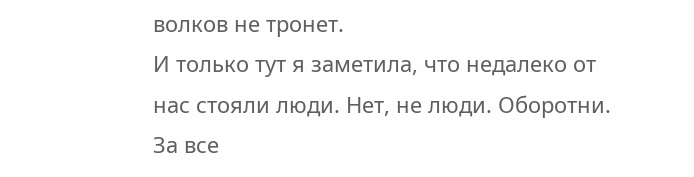волков не тронет.
И только тут я заметила, что недалеко от нас стояли люди. Нет, не люди. Оборотни. За все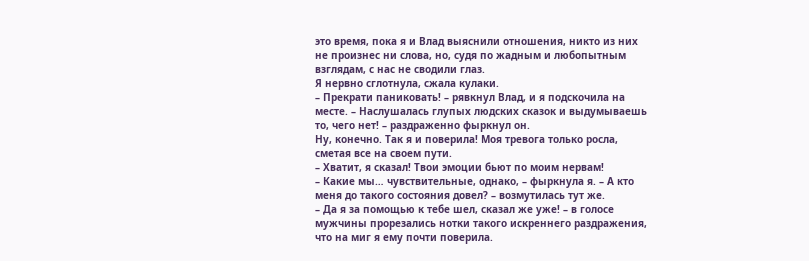это время, пока я и Влад выяснили отношения, никто из них не произнес ни слова, но, судя по жадным и любопытным взглядам, с нас не сводили глаз.
Я нервно сглотнула, сжала кулаки.
– Прекрати паниковать! – рявкнул Влад, и я подскочила на месте. – Наслушалась глупых людских сказок и выдумываешь то, чего нет! – раздраженно фыркнул он.
Ну, конечно. Так я и поверила! Моя тревога только росла, сметая все на своем пути.
– Хватит, я сказал! Твои эмоции бьют по моим нервам!
– Какие мы… чувствительные, однако, – фыркнула я. – А кто меня до такого состояния довел? – возмутилась тут же.
– Да я за помощью к тебе шел, сказал же уже! – в голосе мужчины прорезались нотки такого искреннего раздражения, что на миг я ему почти поверила.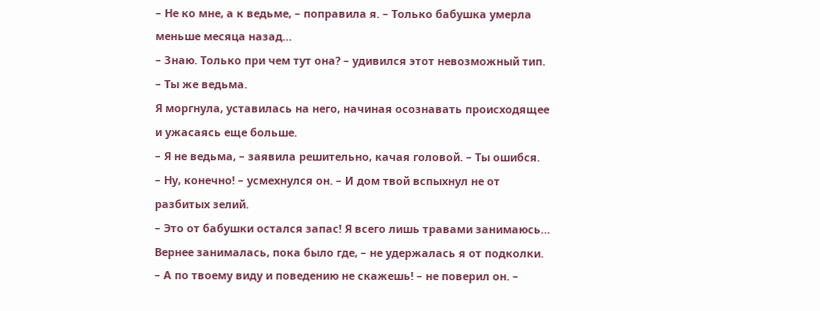– Не ко мне, а к ведьме, – поправила я. – Только бабушка умерла меньше месяца назад…
– Знаю. Только при чем тут она? – удивился этот невозможный тип. – Ты же ведьма.
Я моргнула, уставилась на него, начиная осознавать происходящее и ужасаясь еще больше.
– Я не ведьма, – заявила решительно, качая головой. – Ты ошибся.
– Ну, конечно! – усмехнулся он. – И дом твой вспыхнул не от разбитых зелий.
– Это от бабушки остался запас! Я всего лишь травами занимаюсь… Вернее занималась, пока было где, – не удержалась я от подколки.
– А по твоему виду и поведению не скажешь! – не поверил он. –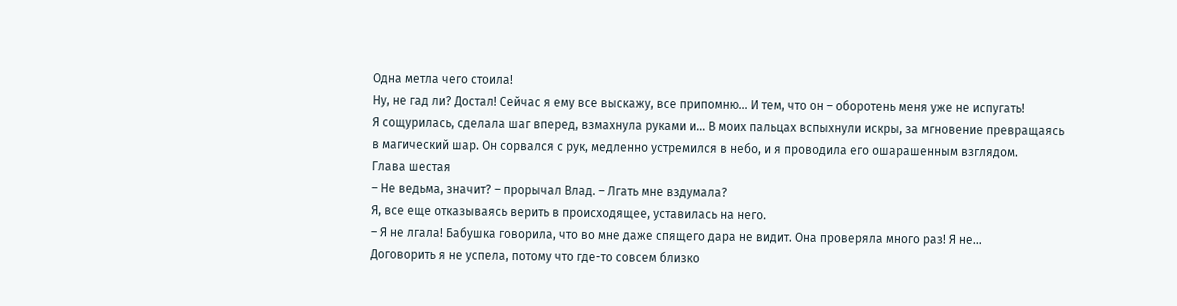Одна метла чего стоила!
Ну, не гад ли? Достал! Сейчас я ему все выскажу, все припомню… И тем, что он – оборотень меня уже не испугать!
Я сощурилась, сделала шаг вперед, взмахнула руками и… В моих пальцах вспыхнули искры, за мгновение превращаясь в магический шар. Он сорвался с рук, медленно устремился в небо, и я проводила его ошарашенным взглядом.
Глава шестая
– Не ведьма, значит? – прорычал Влад. – Лгать мне вздумала?
Я, все еще отказываясь верить в происходящее, уставилась на него.
– Я не лгала! Бабушка говорила, что во мне даже спящего дара не видит. Она проверяла много раз! Я не…
Договорить я не успела, потому что где-то совсем близко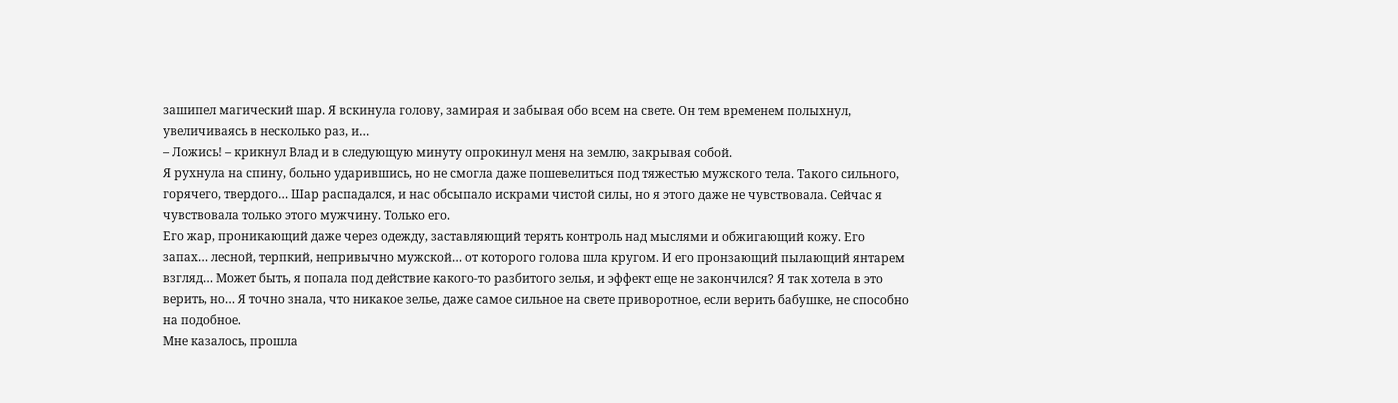зашипел магический шар. Я вскинула голову, замирая и забывая обо всем на свете. Он тем временем полыхнул, увеличиваясь в несколько раз, и…
– Ложись! – крикнул Влад и в следующую минуту опрокинул меня на землю, закрывая собой.
Я рухнула на спину, больно ударившись, но не смогла даже пошевелиться под тяжестью мужского тела. Такого сильного, горячего, твердого… Шар распадался, и нас обсыпало искрами чистой силы, но я этого даже не чувствовала. Сейчас я чувствовала только этого мужчину. Только его.
Его жар, проникающий даже через одежду, заставляющий терять контроль над мыслями и обжигающий кожу. Его запах… лесной, терпкий, непривычно мужской… от которого голова шла кругом. И его пронзающий пылающий янтарем взгляд… Может быть, я попала под действие какого-то разбитого зелья, и эффект еще не закончился? Я так хотела в это верить, но… Я точно знала, что никакое зелье, даже самое сильное на свете приворотное, если верить бабушке, не способно на подобное.
Мне казалось, прошла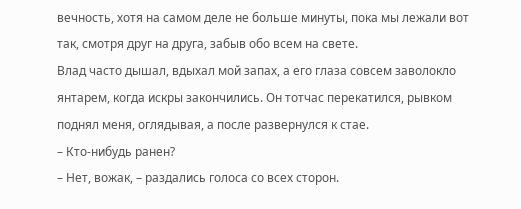вечность, хотя на самом деле не больше минуты, пока мы лежали вот так, смотря друг на друга, забыв обо всем на свете.
Влад часто дышал, вдыхал мой запах, а его глаза совсем заволокло янтарем, когда искры закончились. Он тотчас перекатился, рывком поднял меня, оглядывая, а после развернулся к стае.
– Кто-нибудь ранен?
– Нет, вожак, – раздались голоса со всех сторон.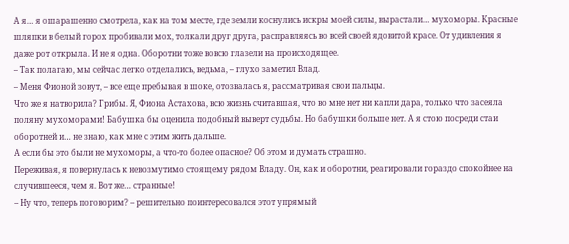А я… я ошарашенно смотрела, как на том месте, где земли коснулись искры моей силы, вырастали… мухоморы. Красные шляпки в белый горох пробивали мох, толкали друг друга, расправляясь во всей своей ядовитой красе. От удивления я даже рот открыла. И не я одна. Оборотни тоже вовсю глазели на происходящее.
– Так полагаю, мы сейчас легко отделались, ведьма, – глухо заметил Влад.
– Меня Фионой зовут, – все еще пребывая в шоке, отозвалась я, рассматривая свои пальцы.
Что же я натворила? Грибы. Я, Фиона Астахова, всю жизнь считавшая, что во мне нет ни капли дара, только что засеяла поляну мухоморами! Бабушка бы оценила подобный выверт судьбы. Но бабушки больше нет. А я стою посреди стаи оборотней и… не знаю, как мне с этим жить дальше.
А если бы это были не мухоморы, а что-то более опасное? Об этом и думать страшно.
Переживая, я повернулась к невозмутимо стоящему рядом Владу. Он, как и оборотни, реагировали гораздо спокойнее на случившееся, чем я. Вот же… странные!
– Ну что, теперь поговорим? – решительно поинтересовался этот упрямый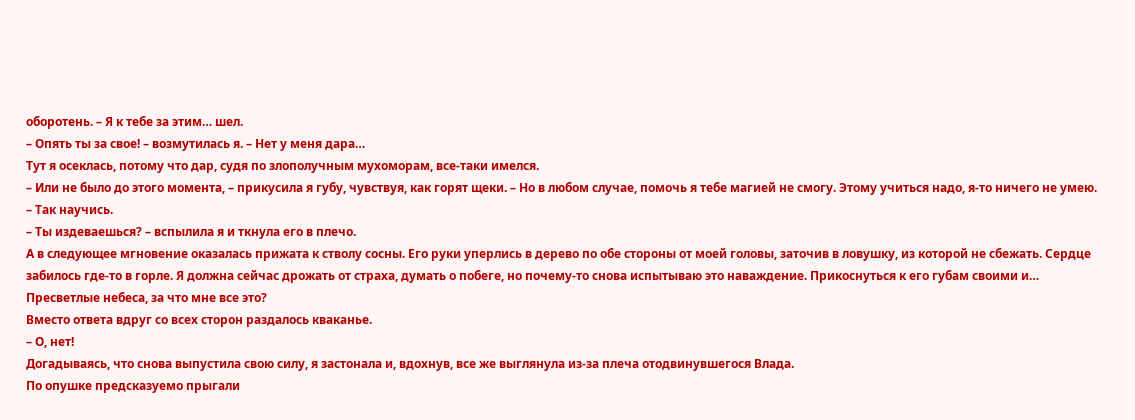оборотень. – Я к тебе за этим… шел.
– Опять ты за свое! – возмутилась я. – Нет у меня дара…
Тут я осеклась, потому что дар, судя по злополучным мухоморам, все-таки имелся.
– Или не было до этого момента, – прикусила я губу, чувствуя, как горят щеки. – Но в любом случае, помочь я тебе магией не смогу. Этому учиться надо, я-то ничего не умею.
– Так научись.
– Ты издеваешься? – вспылила я и ткнула его в плечо.
А в следующее мгновение оказалась прижата к стволу сосны. Его руки уперлись в дерево по обе стороны от моей головы, заточив в ловушку, из которой не сбежать. Сердце забилось где-то в горле. Я должна сейчас дрожать от страха, думать о побеге, но почему-то снова испытываю это наваждение. Прикоснуться к его губам своими и… Пресветлые небеса, за что мне все это?
Вместо ответа вдруг со всех сторон раздалось кваканье.
– О, нет!
Догадываясь, что снова выпустила свою силу, я застонала и, вдохнув, все же выглянула из-за плеча отодвинувшегося Влада.
По опушке предсказуемо прыгали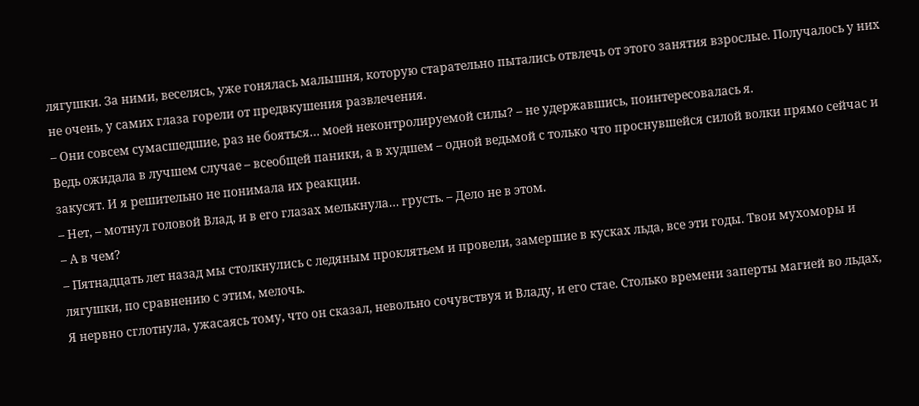лягушки. За ними, веселясь, уже гонялась малышня, которую старательно пытались отвлечь от этого занятия взрослые. Получалось у них не очень, у самих глаза горели от предвкушения развлечения.
– Они совсем сумасшедшие, раз не бояться… моей неконтролируемой силы? – не удержавшись, поинтересовалась я.
Ведь ожидала в лучшем случае – всеобщей паники, а в худшем – одной ведьмой с только что проснувшейся силой волки прямо сейчас и закусят. И я решительно не понимала их реакции.
– Нет, – мотнул головой Влад, и в его глазах мелькнула… грусть. – Дело не в этом.
– А в чем?
– Пятнадцать лет назад мы столкнулись с ледяным проклятьем и провели, замершие в кусках льда, все эти годы. Твои мухоморы и лягушки, по сравнению с этим, мелочь.
Я нервно сглотнула, ужасаясь тому, что он сказал, невольно сочувствуя и Владу, и его стае. Столько времени заперты магией во льдах,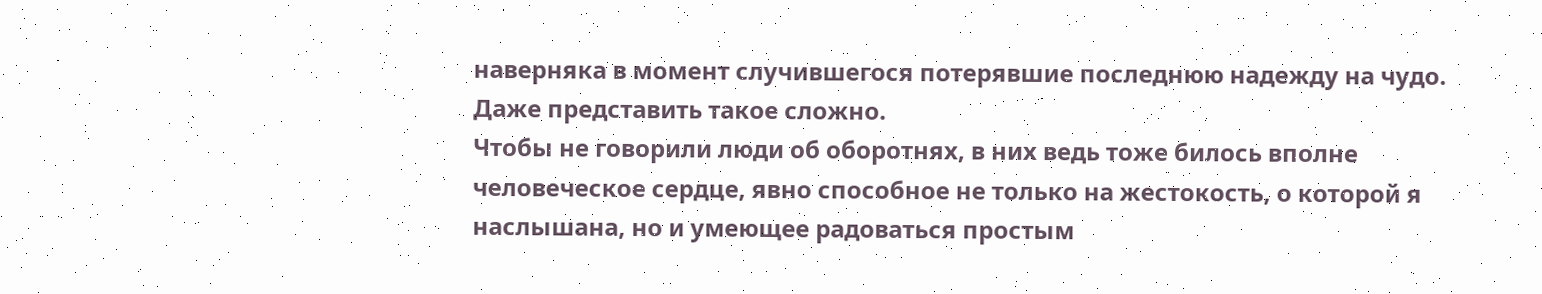наверняка в момент случившегося потерявшие последнюю надежду на чудо. Даже представить такое сложно.
Чтобы не говорили люди об оборотнях, в них ведь тоже билось вполне человеческое сердце, явно способное не только на жестокость, о которой я наслышана, но и умеющее радоваться простым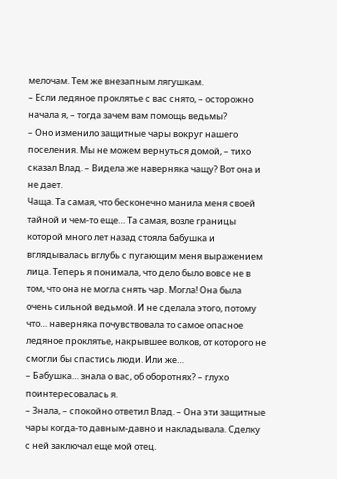мелочам. Тем же внезапным лягушкам.
– Если ледяное проклятье с вас снято, – осторожно начала я, – тогда зачем вам помощь ведьмы?
– Оно изменило защитные чары вокруг нашего поселения. Мы не можем вернуться домой, – тихо сказал Влад. – Видела же наверняка чащу? Вот она и не дает.
Чаща. Та самая, что бесконечно манила меня своей тайной и чем-то еще… Та самая, возле границы которой много лет назад стояла бабушка и вглядывалась вглубь с пугающим меня выражением лица. Теперь я понимала, что дело было вовсе не в том, что она не могла снять чар. Могла! Она была очень сильной ведьмой. И не сделала этого, потому что… наверняка почувствовала то самое опасное ледяное проклятье, накрывшее волков, от которого не смогли бы спастись люди. Или же…
– Бабушка… знала о вас, об оборотнях? – глухо поинтересовалась я.
– Знала, – спокойно ответил Влад. – Она эти защитные чары когда-то давным-давно и накладывала. Сделку с ней заключал еще мой отец.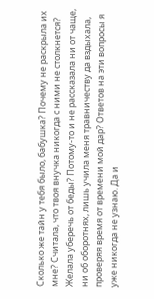Сколько же тайн у тебя было, бабушка? Почему не раскрыла их мне? Считала, что твоя внучка никогда с ними не столкнется? Желала уберечь от беды? Потому-то и не рассказала ни от чаще, ни об оборотнях, лишь учила меня травничеству да вздыхала, проверяя время от времени мой дар? Ответов на эти вопросы я уже никогда не узнаю. Да и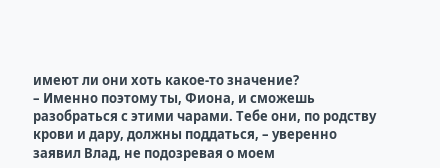имеют ли они хоть какое-то значение?
– Именно поэтому ты, Фиона, и сможешь разобраться с этими чарами. Тебе они, по родству крови и дару, должны поддаться, – уверенно заявил Влад, не подозревая о моем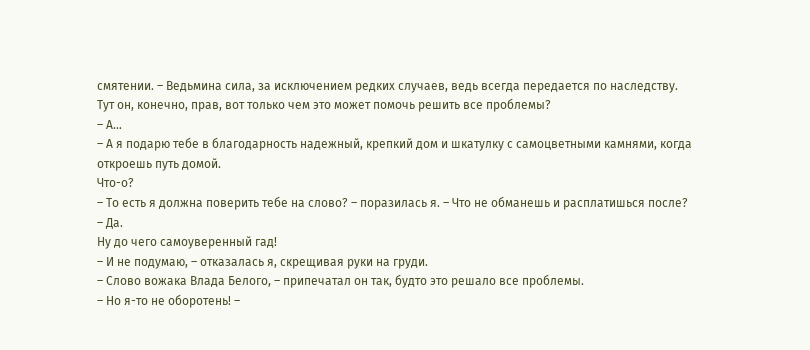смятении. – Ведьмина сила, за исключением редких случаев, ведь всегда передается по наследству.
Тут он, конечно, прав, вот только чем это может помочь решить все проблемы?
– А…
– А я подарю тебе в благодарность надежный, крепкий дом и шкатулку с самоцветными камнями, когда откроешь путь домой.
Что-о?
– То есть я должна поверить тебе на слово? – поразилась я. – Что не обманешь и расплатишься после?
– Да.
Ну до чего самоуверенный гад!
– И не подумаю, – отказалась я, скрещивая руки на груди.
– Слово вожака Влада Белого, – припечатал он так, будто это решало все проблемы.
– Но я-то не оборотень! –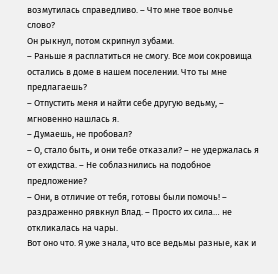возмутилась справедливо. – Что мне твое волчье слово?
Он рыкнул, потом скрипнул зубами.
– Раньше я расплатиться не смогу. Все мои сокровища остались в доме в нашем поселении. Что ты мне предлагаешь?
– Отпустить меня и найти себе другую ведьму, – мгновенно нашлась я.
– Думаешь, не пробовал?
– О, стало быть, и они тебе отказали? – не удержалась я от ехидства. – Не соблазнились на подобное предложение?
– Они, в отличие от тебя, готовы были помочь! – раздраженно рявкнул Влад. – Просто их сила… не откликалась на чары.
Вот оно что. Я уже знала, что все ведьмы разные, как и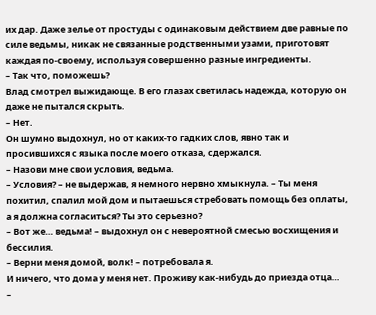их дар. Даже зелье от простуды с одинаковым действием две равные по силе ведьмы, никак не связанные родственными узами, приготовят каждая по-своему, используя совершенно разные ингредиенты.
– Так что, поможешь?
Влад смотрел выжидающе. В его глазах светилась надежда, которую он даже не пытался скрыть.
– Нет.
Он шумно выдохнул, но от каких-то гадких слов, явно так и просившихся с языка после моего отказа, сдержался.
– Назови мне свои условия, ведьма.
– Условия? – не выдержав, я немного нервно хмыкнула. – Ты меня похитил, спалил мой дом и пытаешься стребовать помощь без оплаты, а я должна согласиться? Ты это серьезно?
– Вот же… ведьма! – выдохнул он с невероятной смесью восхищения и бессилия.
– Верни меня домой, волк! – потребовала я.
И ничего, что дома у меня нет. Проживу как-нибудь до приезда отца…
–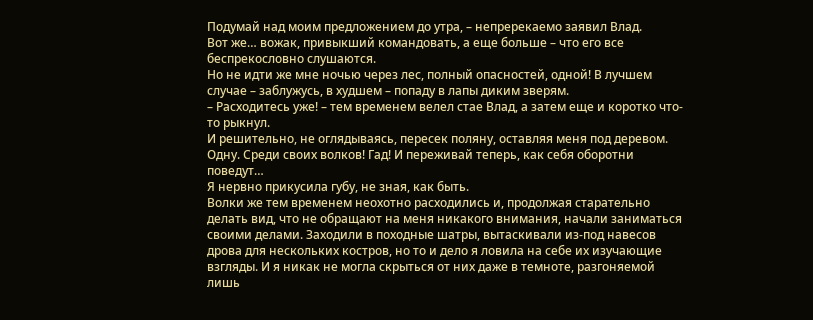Подумай над моим предложением до утра, – непререкаемо заявил Влад.
Вот же… вожак, привыкший командовать, а еще больше – что его все беспрекословно слушаются.
Но не идти же мне ночью через лес, полный опасностей, одной! В лучшем случае – заблужусь, в худшем – попаду в лапы диким зверям.
– Расходитесь уже! – тем временем велел стае Влад, а затем еще и коротко что-то рыкнул.
И решительно, не оглядываясь, пересек поляну, оставляя меня под деревом. Одну. Среди своих волков! Гад! И переживай теперь, как себя оборотни поведут…
Я нервно прикусила губу, не зная, как быть.
Волки же тем временем неохотно расходились и, продолжая старательно делать вид, что не обращают на меня никакого внимания, начали заниматься своими делами. Заходили в походные шатры, вытаскивали из-под навесов дрова для нескольких костров, но то и дело я ловила на себе их изучающие взгляды. И я никак не могла скрыться от них даже в темноте, разгоняемой лишь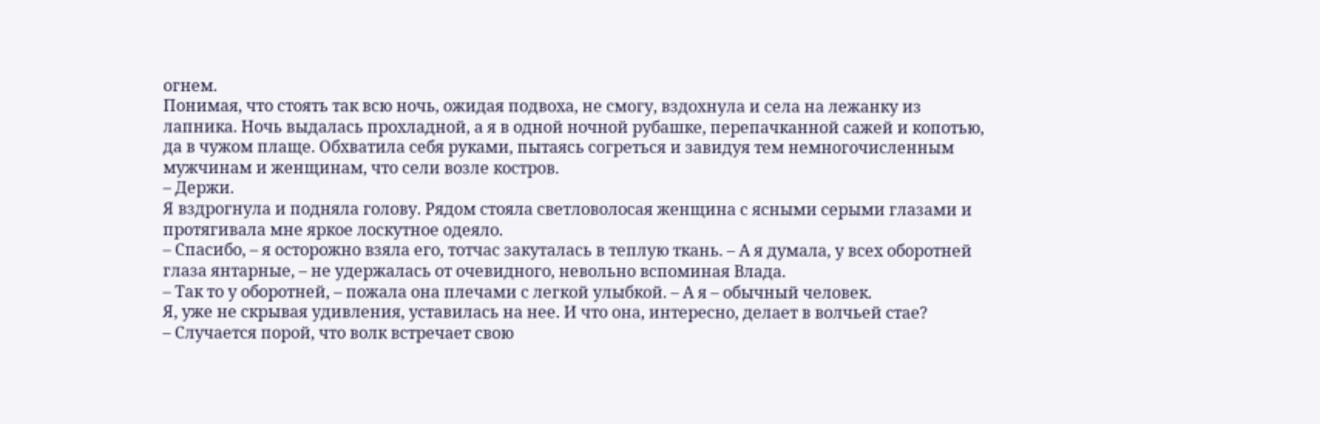огнем.
Понимая, что стоять так всю ночь, ожидая подвоха, не смогу, вздохнула и села на лежанку из лапника. Ночь выдалась прохладной, а я в одной ночной рубашке, перепачканной сажей и копотью, да в чужом плаще. Обхватила себя руками, пытаясь согреться и завидуя тем немногочисленным мужчинам и женщинам, что сели возле костров.
– Держи.
Я вздрогнула и подняла голову. Рядом стояла светловолосая женщина с ясными серыми глазами и протягивала мне яркое лоскутное одеяло.
– Спасибо, – я осторожно взяла его, тотчас закуталась в теплую ткань. – А я думала, у всех оборотней глаза янтарные, – не удержалась от очевидного, невольно вспоминая Влада.
– Так то у оборотней, – пожала она плечами с легкой улыбкой. – А я – обычный человек.
Я, уже не скрывая удивления, уставилась на нее. И что она, интересно, делает в волчьей стае?
– Случается порой, что волк встречает свою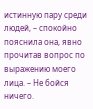истинную пару среди людей, – спокойно пояснила она, явно прочитав вопрос по выражению моего лица. – Не бойся ничего.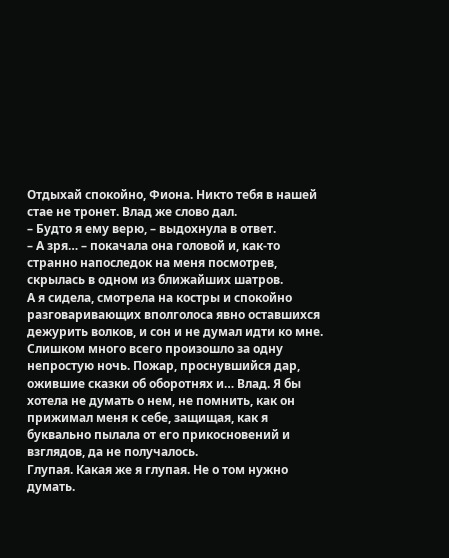Отдыхай спокойно, Фиона. Никто тебя в нашей стае не тронет. Влад же слово дал.
– Будто я ему верю, – выдохнула в ответ.
– А зря… – покачала она головой и, как-то странно напоследок на меня посмотрев, скрылась в одном из ближайших шатров.
А я сидела, смотрела на костры и спокойно разговаривающих вполголоса явно оставшихся дежурить волков, и сон и не думал идти ко мне. Слишком много всего произошло за одну непростую ночь. Пожар, проснувшийся дар, ожившие сказки об оборотнях и… Влад. Я бы хотела не думать о нем, не помнить, как он прижимал меня к себе, защищая, как я буквально пылала от его прикосновений и взглядов, да не получалось.
Глупая. Какая же я глупая. Не о том нужно думать.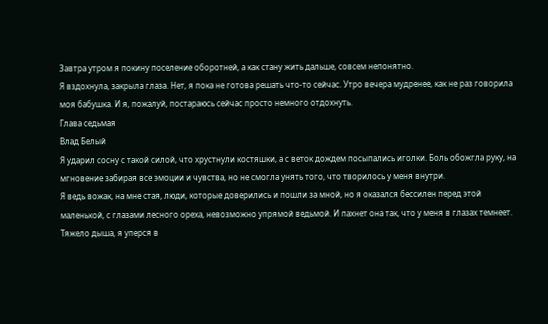Завтра утром я покину поселение оборотней, а как стану жить дальше, совсем непонятно.
Я вздохнула, закрыла глаза. Нет, я пока не готова решать что-то сейчас. Утро вечера мудренее, как не раз говорила моя бабушка. И я, пожалуй, постараюсь сейчас просто немного отдохнуть.
Глава седьмая
Влад Белый
Я ударил сосну с такой силой, что хрустнули костяшки, а с веток дождем посыпались иголки. Боль обожгла руку, на мгновение забирая все эмоции и чувства, но не смогла унять того, что творилось у меня внутри.
Я ведь вожак, на мне стая, люди, которые доверились и пошли за мной, но я оказался бессилен перед этой маленькой, с глазами лесного ореха, невозможно упрямой ведьмой. И пахнет она так, что у меня в глазах темнеет.
Тяжело дыша, я уперся в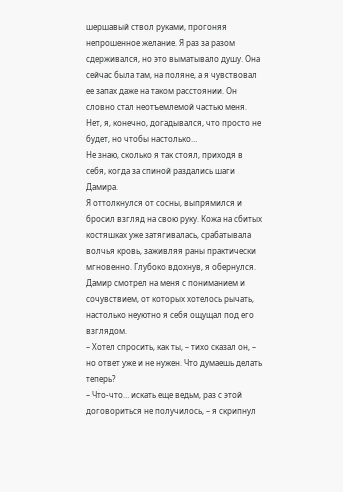шершавый ствол руками, прогоняя непрошенное желание. Я раз за разом сдерживался, но это выматывало душу. Она сейчас была там, на поляне, а я чувствовал ее запах даже на таком расстоянии. Он словно стал неотъемлемой частью меня. Нет, я, конечно, догадывался, что просто не будет, но чтобы настолько…
Не знаю, сколько я так стоял, приходя в себя, когда за спиной раздались шаги Дамира.
Я оттолкнулся от сосны, выпрямился и бросил взгляд на свою руку. Кожа на сбитых костяшках уже затягивалась, срабатывала волчья кровь, заживляя раны практически мгновенно. Глубоко вдохнув, я обернулся.
Дамир смотрел на меня с пониманием и сочувствием, от которых хотелось рычать, настолько неуютно я себя ощущал под его взглядом.
– Хотел спросить, как ты, – тихо сказал он, – но ответ уже и не нужен. Что думаешь делать теперь?
– Что-что… искать еще ведьм, раз с этой договориться не получилось, – я скрипнул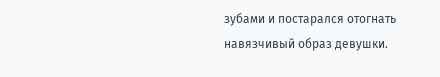зубами и постарался отогнать навязчивый образ девушки.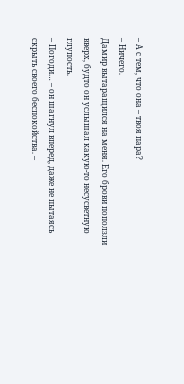– А с тем, что она – твоя пара?
– Ничего.
Дамир вытаращился на меня. Его брови поползли вверх, будто он услышал какую-то несусветную глупость.
– Погоди… – он шагнул вперед, даже не пытаясь скрыть своего беспокойства. –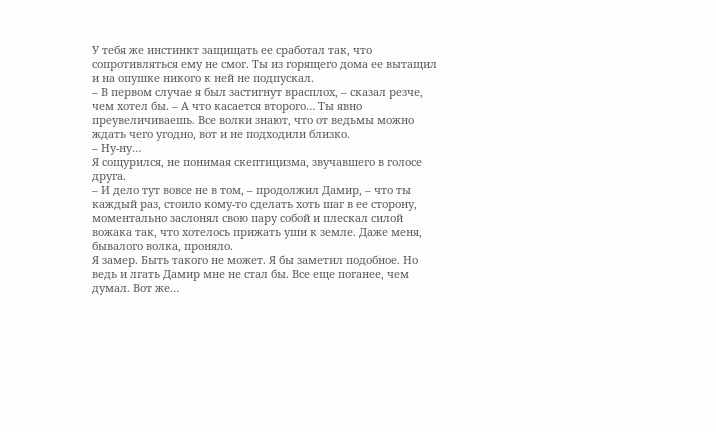У тебя же инстинкт защищать ее сработал так, что сопротивляться ему не смог. Ты из горящего дома ее вытащил и на опушке никого к ней не подпускал.
– В первом случае я был застигнут врасплох, – сказал резче, чем хотел бы. – А что касается второго… Ты явно преувеличиваешь. Все волки знают, что от ведьмы можно ждать чего угодно, вот и не подходили близко.
– Ну-ну…
Я сощурился, не понимая скептицизма, звучавшего в голосе друга.
– И дело тут вовсе не в том, – продолжил Дамир, – что ты каждый раз, стоило кому-то сделать хоть шаг в ее сторону, моментально заслонял свою пару собой и плескал силой вожака так, что хотелось прижать уши к земле. Даже меня, бывалого волка, проняло.
Я замер. Быть такого не может. Я бы заметил подобное. Но ведь и лгать Дамир мне не стал бы. Все еще поганее, чем думал. Вот же…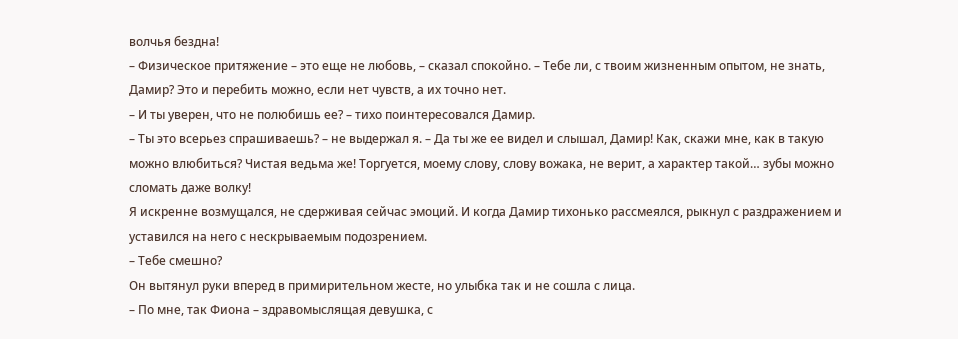волчья бездна!
– Физическое притяжение – это еще не любовь, – сказал спокойно. – Тебе ли, с твоим жизненным опытом, не знать, Дамир? Это и перебить можно, если нет чувств, а их точно нет.
– И ты уверен, что не полюбишь ее? – тихо поинтересовался Дамир.
– Ты это всерьез спрашиваешь? – не выдержал я. – Да ты же ее видел и слышал, Дамир! Как, скажи мне, как в такую можно влюбиться? Чистая ведьма же! Торгуется, моему слову, слову вожака, не верит, а характер такой… зубы можно сломать даже волку!
Я искренне возмущался, не сдерживая сейчас эмоций. И когда Дамир тихонько рассмеялся, рыкнул с раздражением и уставился на него с нескрываемым подозрением.
– Тебе смешно?
Он вытянул руки вперед в примирительном жесте, но улыбка так и не сошла с лица.
– По мне, так Фиона – здравомыслящая девушка, с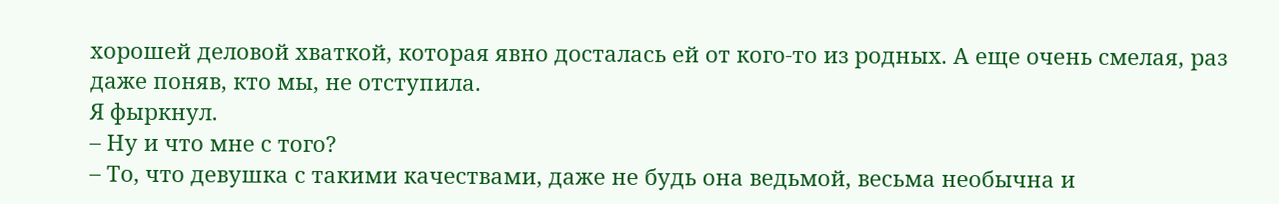хорошей деловой хваткой, которая явно досталась ей от кого-то из родных. А еще очень смелая, раз даже поняв, кто мы, не отступила.
Я фыркнул.
– Ну и что мне с того?
– То, что девушка с такими качествами, даже не будь она ведьмой, весьма необычна и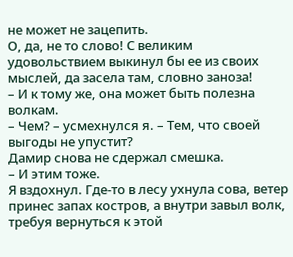не может не зацепить.
О, да, не то слово! С великим удовольствием выкинул бы ее из своих мыслей, да засела там, словно заноза!
– И к тому же, она может быть полезна волкам.
– Чем? – усмехнулся я. – Тем, что своей выгоды не упустит?
Дамир снова не сдержал смешка.
– И этим тоже.
Я вздохнул. Где-то в лесу ухнула сова, ветер принес запах костров, а внутри завыл волк, требуя вернуться к этой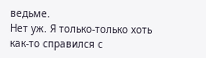ведьме.
Нет уж. Я только-только хоть как-то справился с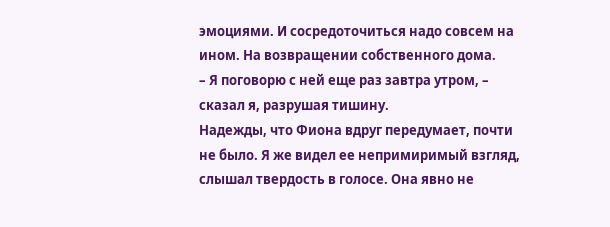эмоциями. И сосредоточиться надо совсем на ином. На возвращении собственного дома.
– Я поговорю с ней еще раз завтра утром, – сказал я, разрушая тишину.
Надежды, что Фиона вдруг передумает, почти не было. Я же видел ее непримиримый взгляд, слышал твердость в голосе. Она явно не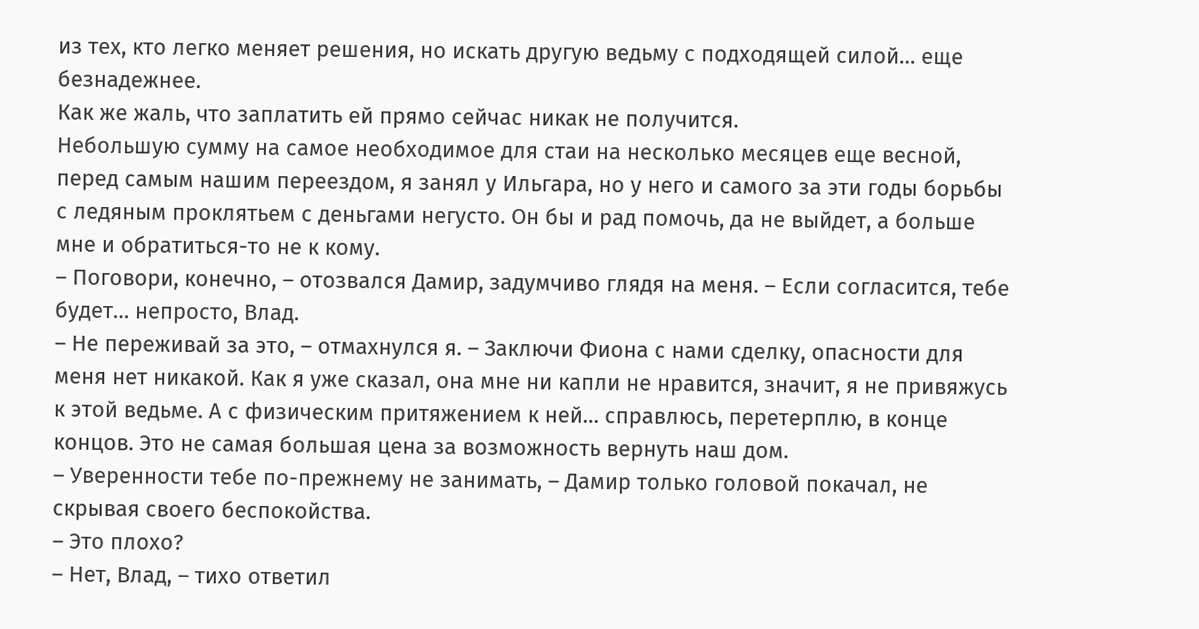из тех, кто легко меняет решения, но искать другую ведьму с подходящей силой… еще безнадежнее.
Как же жаль, что заплатить ей прямо сейчас никак не получится.
Небольшую сумму на самое необходимое для стаи на несколько месяцев еще весной, перед самым нашим переездом, я занял у Ильгара, но у него и самого за эти годы борьбы с ледяным проклятьем с деньгами негусто. Он бы и рад помочь, да не выйдет, а больше мне и обратиться-то не к кому.
– Поговори, конечно, – отозвался Дамир, задумчиво глядя на меня. – Если согласится, тебе будет… непросто, Влад.
– Не переживай за это, – отмахнулся я. – Заключи Фиона с нами сделку, опасности для меня нет никакой. Как я уже сказал, она мне ни капли не нравится, значит, я не привяжусь к этой ведьме. А с физическим притяжением к ней… справлюсь, перетерплю, в конце концов. Это не самая большая цена за возможность вернуть наш дом.
– Уверенности тебе по-прежнему не занимать, – Дамир только головой покачал, не скрывая своего беспокойства.
– Это плохо?
– Нет, Влад, – тихо ответил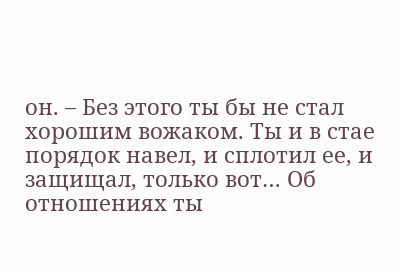он. – Без этого ты бы не стал хорошим вожаком. Ты и в стае порядок навел, и сплотил ее, и защищал, только вот… Об отношениях ты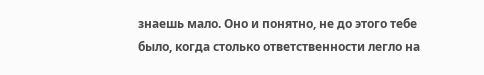знаешь мало. Оно и понятно, не до этого тебе было, когда столько ответственности легло на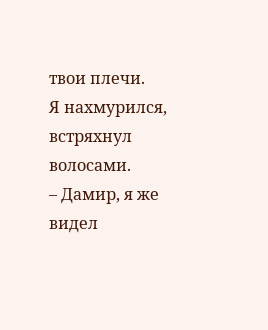твои плечи.
Я нахмурился, встряхнул волосами.
– Дамир, я же видел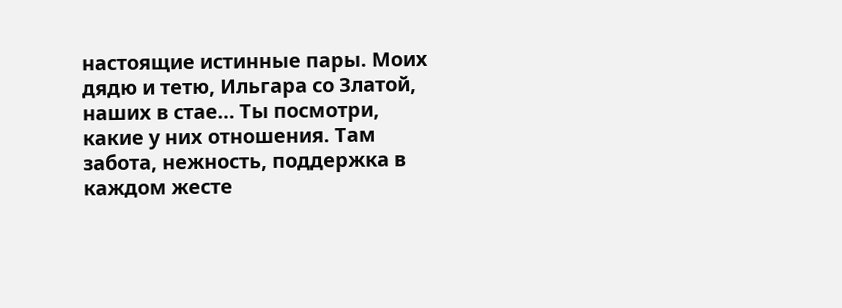настоящие истинные пары. Моих дядю и тетю, Ильгара со Златой, наших в стае… Ты посмотри, какие у них отношения. Там забота, нежность, поддержка в каждом жесте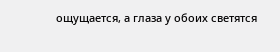ощущается, а глаза у обоих светятся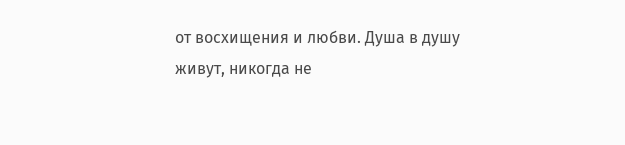от восхищения и любви. Душа в душу живут, никогда не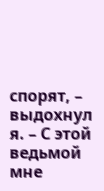спорят, – выдохнул я. – С этой ведьмой мне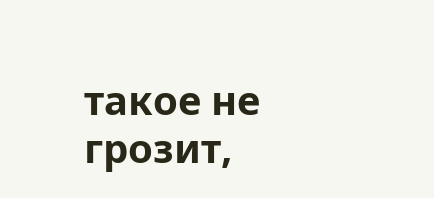такое не грозит,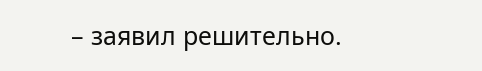– заявил решительно.